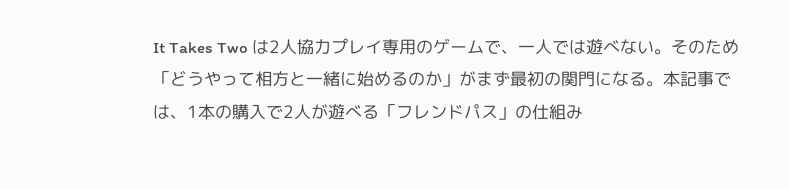It Takes Two は2人協力プレイ専用のゲームで、一人では遊べない。そのため「どうやって相方と一緒に始めるのか」がまず最初の関門になる。本記事では、1本の購入で2人が遊べる「フレンドパス」の仕組み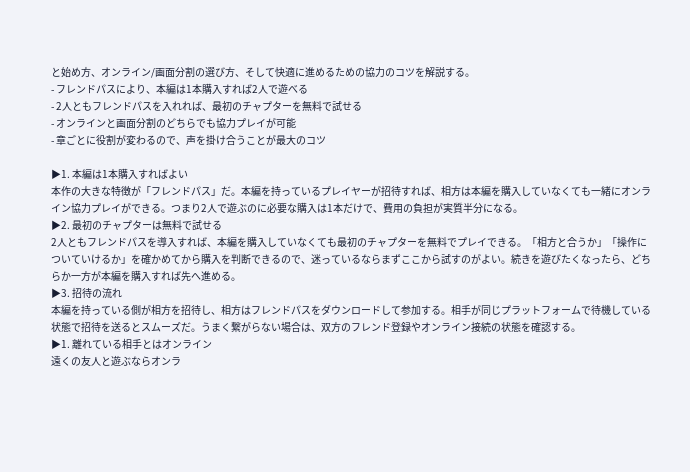と始め方、オンライン/画面分割の選び方、そして快適に進めるための協力のコツを解説する。
- フレンドパスにより、本編は1本購入すれば2人で遊べる
- 2人ともフレンドパスを入れれば、最初のチャプターを無料で試せる
- オンラインと画面分割のどちらでも協力プレイが可能
- 章ごとに役割が変わるので、声を掛け合うことが最大のコツ

▶1. 本編は1本購入すればよい
本作の大きな特徴が「フレンドパス」だ。本編を持っているプレイヤーが招待すれば、相方は本編を購入していなくても一緒にオンライン協力プレイができる。つまり2人で遊ぶのに必要な購入は1本だけで、費用の負担が実質半分になる。
▶2. 最初のチャプターは無料で試せる
2人ともフレンドパスを導入すれば、本編を購入していなくても最初のチャプターを無料でプレイできる。「相方と合うか」「操作についていけるか」を確かめてから購入を判断できるので、迷っているならまずここから試すのがよい。続きを遊びたくなったら、どちらか一方が本編を購入すれば先へ進める。
▶3. 招待の流れ
本編を持っている側が相方を招待し、相方はフレンドパスをダウンロードして参加する。相手が同じプラットフォームで待機している状態で招待を送るとスムーズだ。うまく繋がらない場合は、双方のフレンド登録やオンライン接続の状態を確認する。
▶1. 離れている相手とはオンライン
遠くの友人と遊ぶならオンラ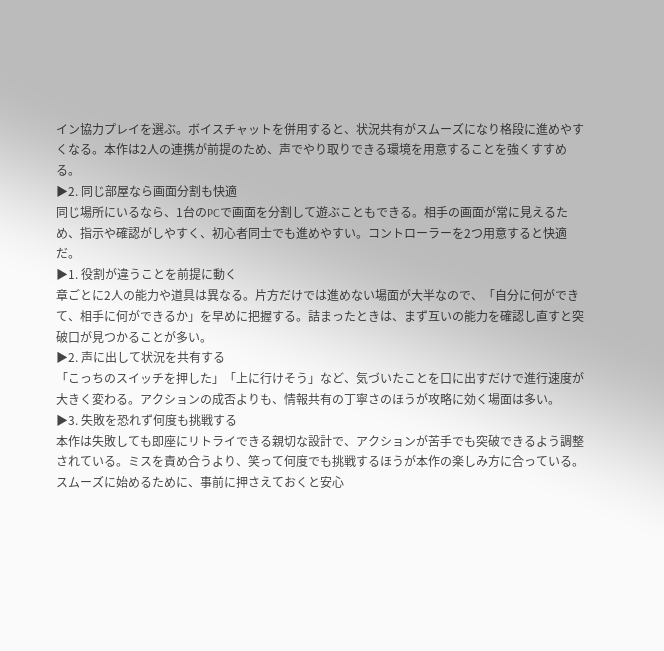イン協力プレイを選ぶ。ボイスチャットを併用すると、状況共有がスムーズになり格段に進めやすくなる。本作は2人の連携が前提のため、声でやり取りできる環境を用意することを強くすすめる。
▶2. 同じ部屋なら画面分割も快適
同じ場所にいるなら、1台のPCで画面を分割して遊ぶこともできる。相手の画面が常に見えるため、指示や確認がしやすく、初心者同士でも進めやすい。コントローラーを2つ用意すると快適だ。
▶1. 役割が違うことを前提に動く
章ごとに2人の能力や道具は異なる。片方だけでは進めない場面が大半なので、「自分に何ができて、相手に何ができるか」を早めに把握する。詰まったときは、まず互いの能力を確認し直すと突破口が見つかることが多い。
▶2. 声に出して状況を共有する
「こっちのスイッチを押した」「上に行けそう」など、気づいたことを口に出すだけで進行速度が大きく変わる。アクションの成否よりも、情報共有の丁寧さのほうが攻略に効く場面は多い。
▶3. 失敗を恐れず何度も挑戦する
本作は失敗しても即座にリトライできる親切な設計で、アクションが苦手でも突破できるよう調整されている。ミスを責め合うより、笑って何度でも挑戦するほうが本作の楽しみ方に合っている。
スムーズに始めるために、事前に押さえておくと安心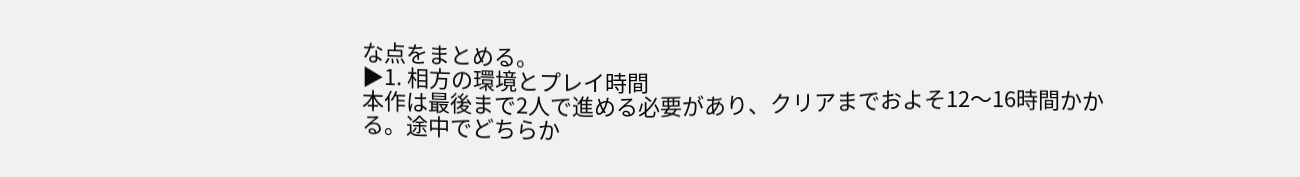な点をまとめる。
▶1. 相方の環境とプレイ時間
本作は最後まで2人で進める必要があり、クリアまでおよそ12〜16時間かかる。途中でどちらか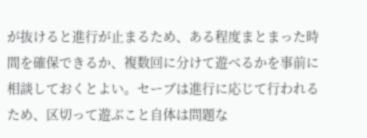が抜けると進行が止まるため、ある程度まとまった時間を確保できるか、複数回に分けて遊べるかを事前に相談しておくとよい。セーブは進行に応じて行われるため、区切って遊ぶこと自体は問題な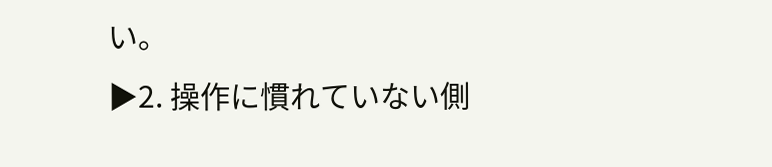い。
▶2. 操作に慣れていない側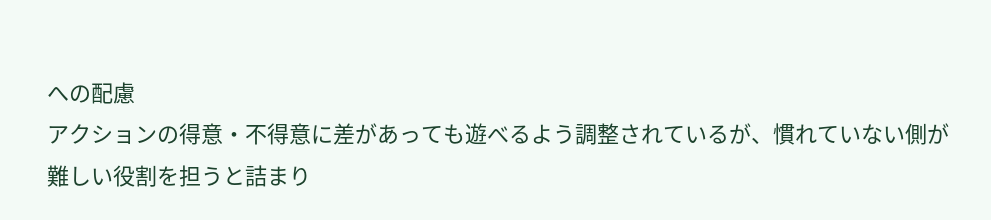への配慮
アクションの得意・不得意に差があっても遊べるよう調整されているが、慣れていない側が難しい役割を担うと詰まり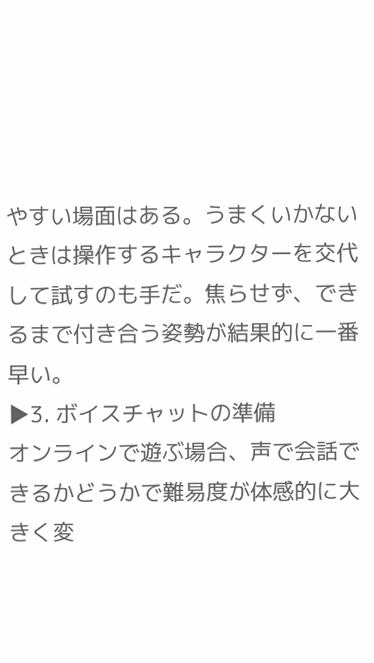やすい場面はある。うまくいかないときは操作するキャラクターを交代して試すのも手だ。焦らせず、できるまで付き合う姿勢が結果的に一番早い。
▶3. ボイスチャットの準備
オンラインで遊ぶ場合、声で会話できるかどうかで難易度が体感的に大きく変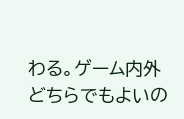わる。ゲーム内外どちらでもよいの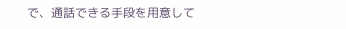で、通話できる手段を用意して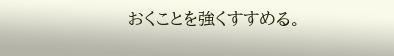おくことを強くすすめる。